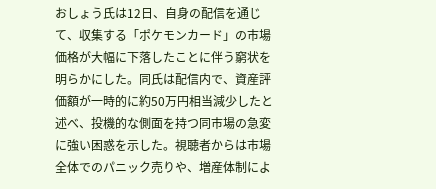おしょう氏は12日、自身の配信を通じて、収集する「ポケモンカード」の市場価格が大幅に下落したことに伴う窮状を明らかにした。同氏は配信内で、資産評価額が一時的に約50万円相当減少したと述べ、投機的な側面を持つ同市場の急変に強い困惑を示した。視聴者からは市場全体でのパニック売りや、増産体制によ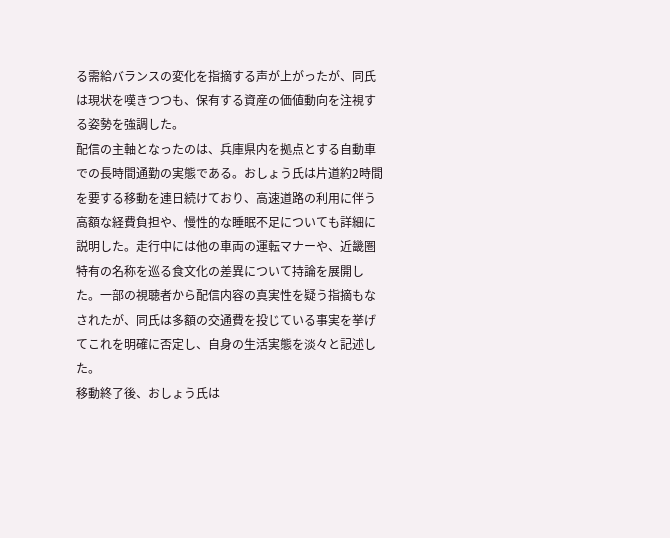る需給バランスの変化を指摘する声が上がったが、同氏は現状を嘆きつつも、保有する資産の価値動向を注視する姿勢を強調した。
配信の主軸となったのは、兵庫県内を拠点とする自動車での長時間通勤の実態である。おしょう氏は片道約2時間を要する移動を連日続けており、高速道路の利用に伴う高額な経費負担や、慢性的な睡眠不足についても詳細に説明した。走行中には他の車両の運転マナーや、近畿圏特有の名称を巡る食文化の差異について持論を展開した。一部の視聴者から配信内容の真実性を疑う指摘もなされたが、同氏は多額の交通費を投じている事実を挙げてこれを明確に否定し、自身の生活実態を淡々と記述した。
移動終了後、おしょう氏は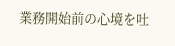業務開始前の心境を吐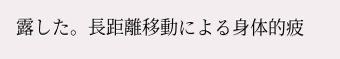露した。長距離移動による身体的疲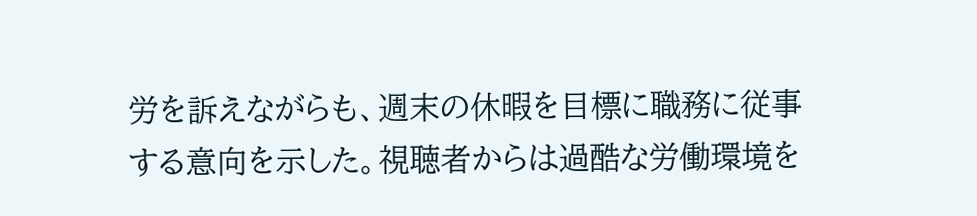労を訴えながらも、週末の休暇を目標に職務に従事する意向を示した。視聴者からは過酷な労働環境を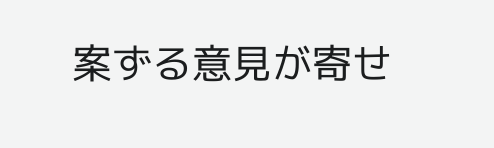案ずる意見が寄せ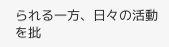られる一方、日々の活動を批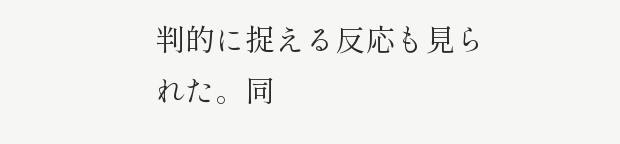判的に捉える反応も見られた。同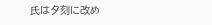氏は夕刻に改め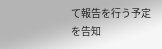て報告を行う予定を告知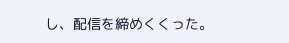し、配信を締めくくった。